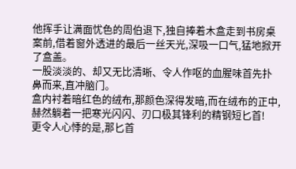他挥手让满面忧色的周伯退下,独自捧着木盒走到书房桌案前,借着窗外透进的最后一丝天光,深吸一口气,猛地掀开了盒盖。
一股淡淡的、却又无比清晰、令人作呕的血腥味首先扑鼻而来,直冲脑门。
盒内衬着暗红色的绒布,那颜色深得发暗,而在绒布的正中,赫然躺着一把寒光闪闪、刃口极其锋利的精钢短匕首!
更令人心悸的是,那匕首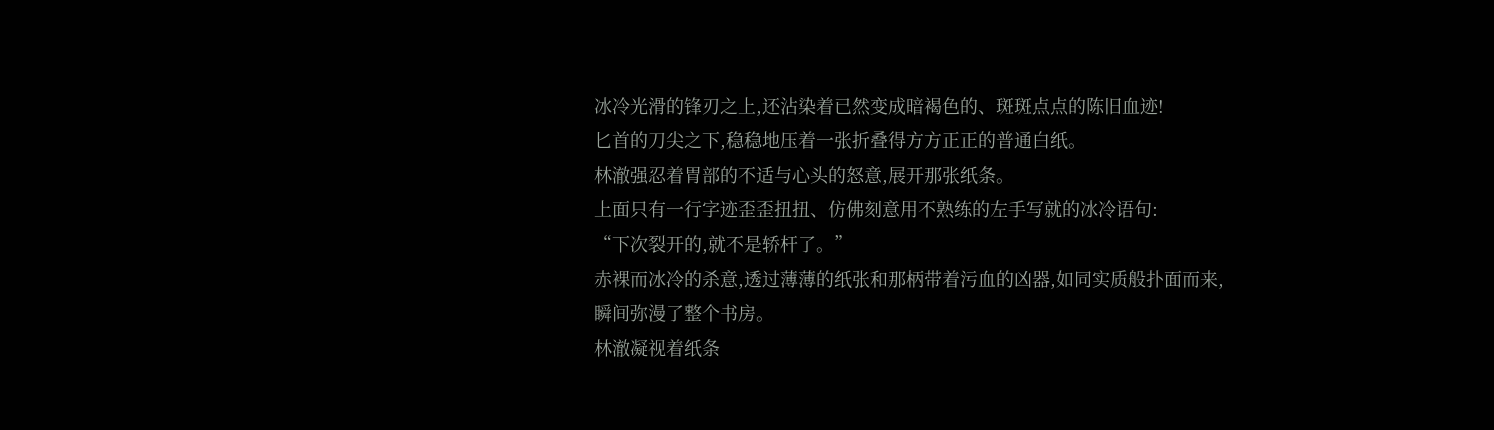冰冷光滑的锋刃之上,还沾染着已然变成暗褐色的、斑斑点点的陈旧血迹!
匕首的刀尖之下,稳稳地压着一张折叠得方方正正的普通白纸。
林澈强忍着胃部的不适与心头的怒意,展开那张纸条。
上面只有一行字迹歪歪扭扭、仿佛刻意用不熟练的左手写就的冰冷语句:
“下次裂开的,就不是轿杆了。”
赤裸而冰冷的杀意,透过薄薄的纸张和那柄带着污血的凶器,如同实质般扑面而来,瞬间弥漫了整个书房。
林澈凝视着纸条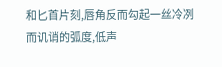和匕首片刻,唇角反而勾起一丝冷冽而讥诮的弧度,低声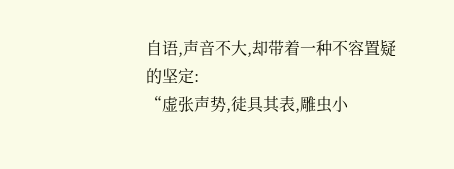自语,声音不大,却带着一种不容置疑的坚定:
“虚张声势,徒具其表,雕虫小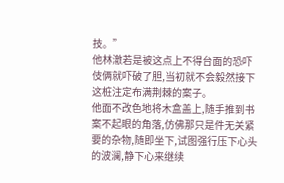技。”
他林澈若是被这点上不得台面的恐吓伎俩就吓破了胆,当初就不会毅然接下这桩注定布满荆棘的案子。
他面不改色地将木盒盖上,随手推到书案不起眼的角落,仿佛那只是件无关紧要的杂物,随即坐下,试图强行压下心头的波澜,静下心来继续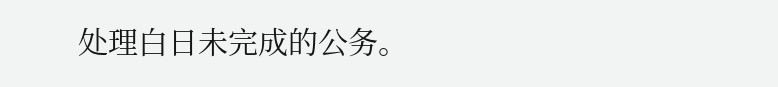处理白日未完成的公务。